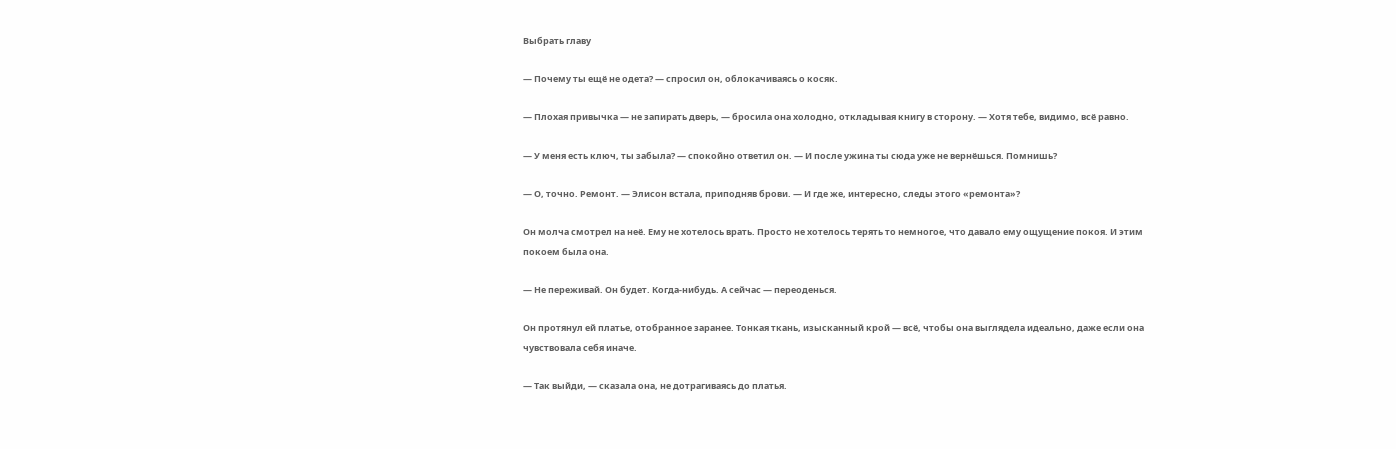Выбрать главу

— Почему ты ещё не одета? — спросил он, облокачиваясь о косяк.

— Плохая привычка — не запирать дверь, — бросила она холодно, откладывая книгу в сторону. — Хотя тебе, видимо, всё равно.

— У меня есть ключ, ты забыла? — спокойно ответил он. — И после ужина ты сюда уже не вернёшься. Помнишь?

— О, точно. Ремонт. — Элисон встала, приподняв брови. — И где же, интересно, следы этого «ремонта»?

Он молча смотрел на неё. Ему не хотелось врать. Просто не хотелось терять то немногое, что давало ему ощущение покоя. И этим покоем была она.

— Не переживай. Он будет. Когда-нибудь. А сейчас — переоденься.

Он протянул ей платье, отобранное заранее. Тонкая ткань, изысканный крой — всё, чтобы она выглядела идеально, даже если она чувствовала себя иначе.

— Так выйди, — сказала она, не дотрагиваясь до платья.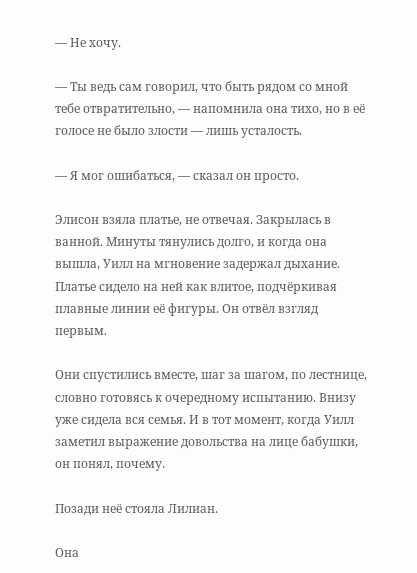— Не хочу.

— Ты ведь сам говорил, что быть рядом со мной тебе отвратительно, — напомнила она тихо, но в её голосе не было злости — лишь усталость.

— Я мог ошибаться, — сказал он просто.

Элисон взяла платье, не отвечая. Закрылась в ванной. Минуты тянулись долго, и когда она вышла, Уилл на мгновение задержал дыхание. Платье сидело на ней как влитое, подчёркивая плавные линии её фигуры. Он отвёл взгляд первым.

Они спустились вместе, шаг за шагом, по лестнице, словно готовясь к очередному испытанию. Внизу уже сидела вся семья. И в тот момент, когда Уилл заметил выражение довольства на лице бабушки, он понял, почему.

Позади неё стояла Лилиан.

Она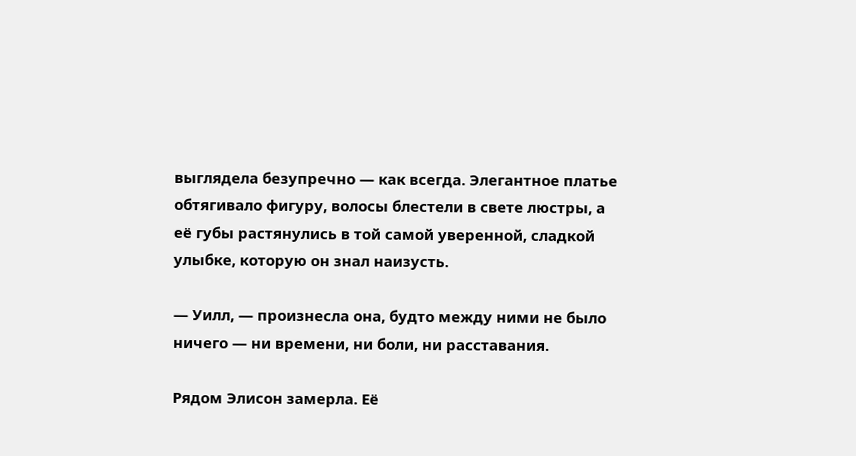выглядела безупречно — как всегда. Элегантное платье обтягивало фигуру, волосы блестели в свете люстры, а её губы растянулись в той самой уверенной, сладкой улыбке, которую он знал наизусть.

— Уилл, — произнесла она, будто между ними не было ничего — ни времени, ни боли, ни расставания.

Рядом Элисон замерла. Её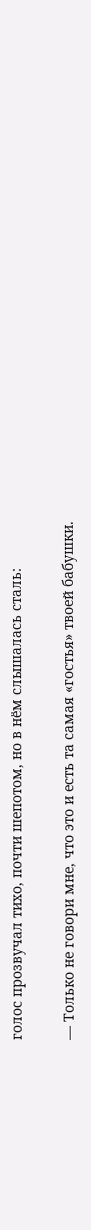голос прозвучал тихо, почти шепотом, но в нём слышалась сталь:

— Только не говори мне, что это и есть та самая «гостья» твоей бабушки.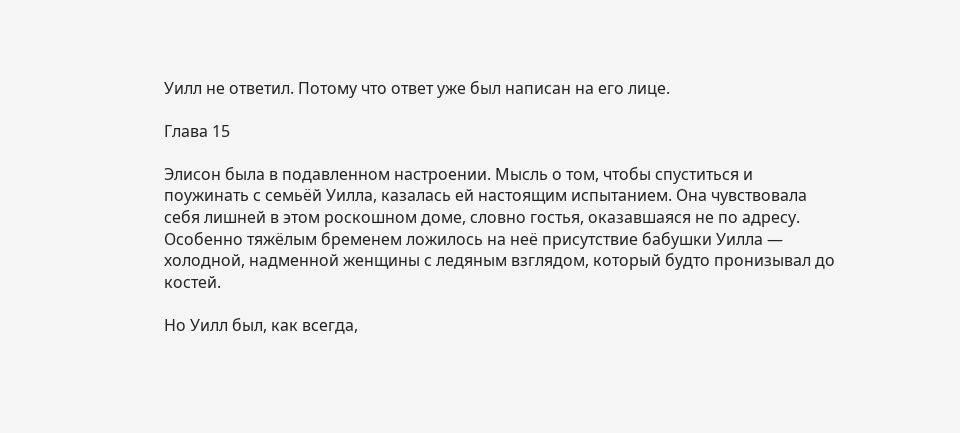Уилл не ответил. Потому что ответ уже был написан на его лице.

Глава 15

Элисон была в подавленном настроении. Мысль о том, чтобы спуститься и поужинать с семьёй Уилла, казалась ей настоящим испытанием. Она чувствовала себя лишней в этом роскошном доме, словно гостья, оказавшаяся не по адресу. Особенно тяжёлым бременем ложилось на неё присутствие бабушки Уилла — холодной, надменной женщины с ледяным взглядом, который будто пронизывал до костей.

Но Уилл был, как всегда,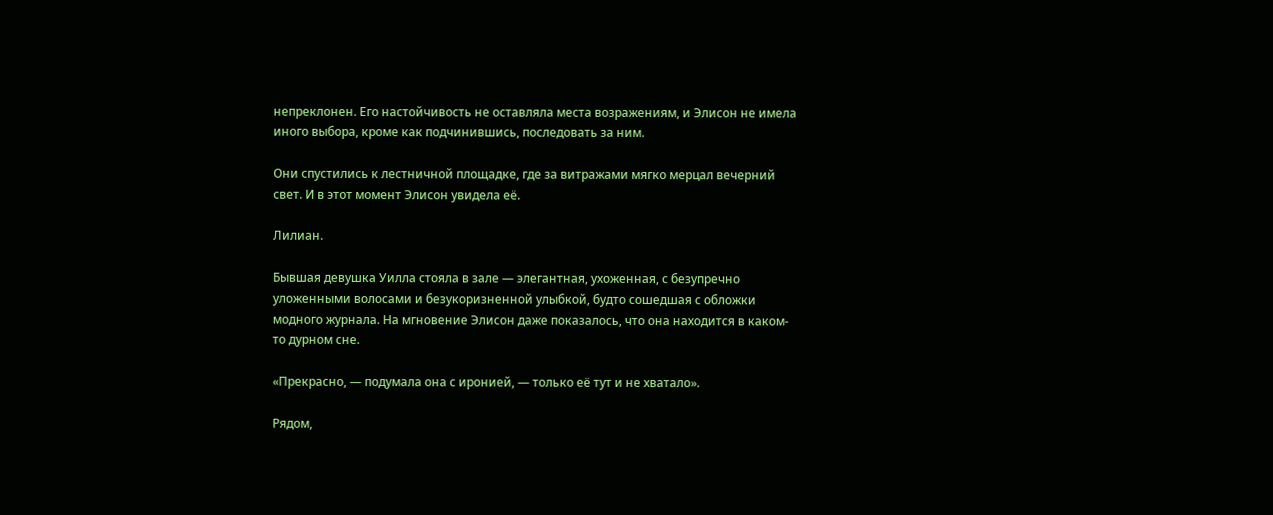непреклонен. Его настойчивость не оставляла места возражениям, и Элисон не имела иного выбора, кроме как подчинившись, последовать за ним.

Они спустились к лестничной площадке, где за витражами мягко мерцал вечерний свет. И в этот момент Элисон увидела её.

Лилиан.

Бывшая девушка Уилла стояла в зале — элегантная, ухоженная, с безупречно уложенными волосами и безукоризненной улыбкой, будто сошедшая с обложки модного журнала. На мгновение Элисон даже показалось, что она находится в каком-то дурном сне.

«Прекрасно, — подумала она с иронией, — только её тут и не хватало».

Рядом,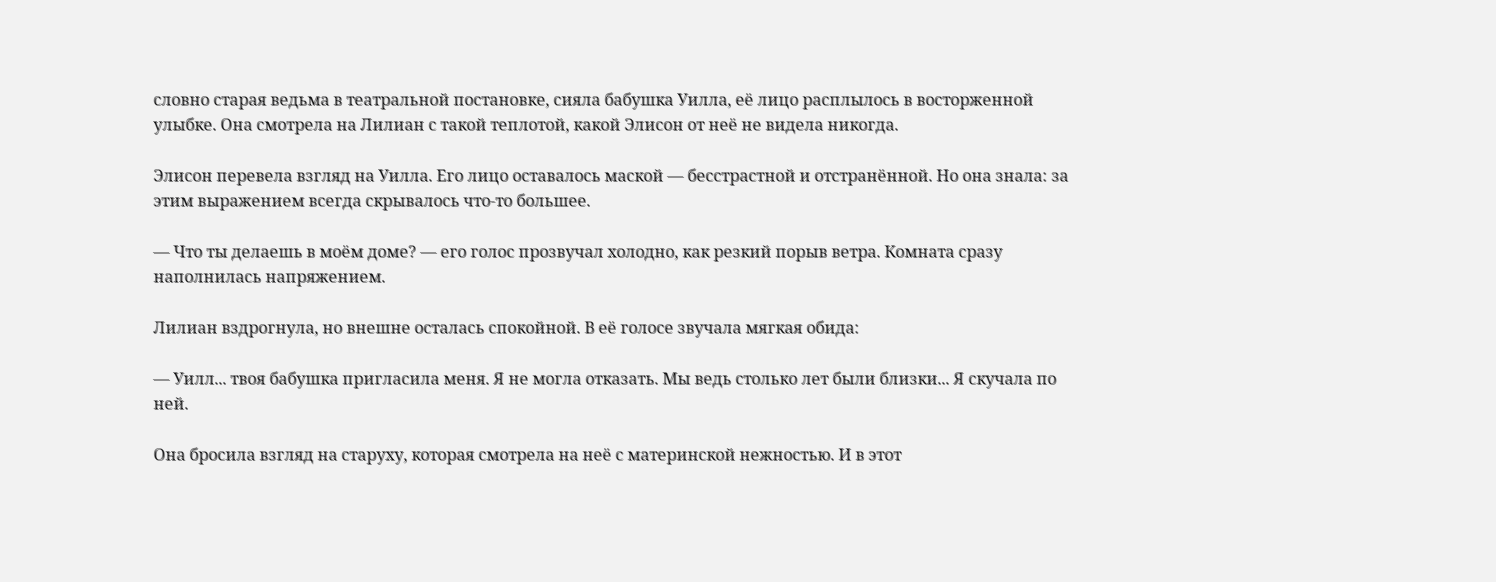словно старая ведьма в театральной постановке, сияла бабушка Уилла, её лицо расплылось в восторженной улыбке. Она смотрела на Лилиан с такой теплотой, какой Элисон от неё не видела никогда.

Элисон перевела взгляд на Уилла. Его лицо оставалось маской — бесстрастной и отстранённой. Но она знала: за этим выражением всегда скрывалось что-то большее.

— Что ты делаешь в моём доме? — его голос прозвучал холодно, как резкий порыв ветра. Комната сразу наполнилась напряжением.

Лилиан вздрогнула, но внешне осталась спокойной. В её голосе звучала мягкая обида:

— Уилл... твоя бабушка пригласила меня. Я не могла отказать. Мы ведь столько лет были близки... Я скучала по ней.

Она бросила взгляд на старуху, которая смотрела на неё с материнской нежностью. И в этот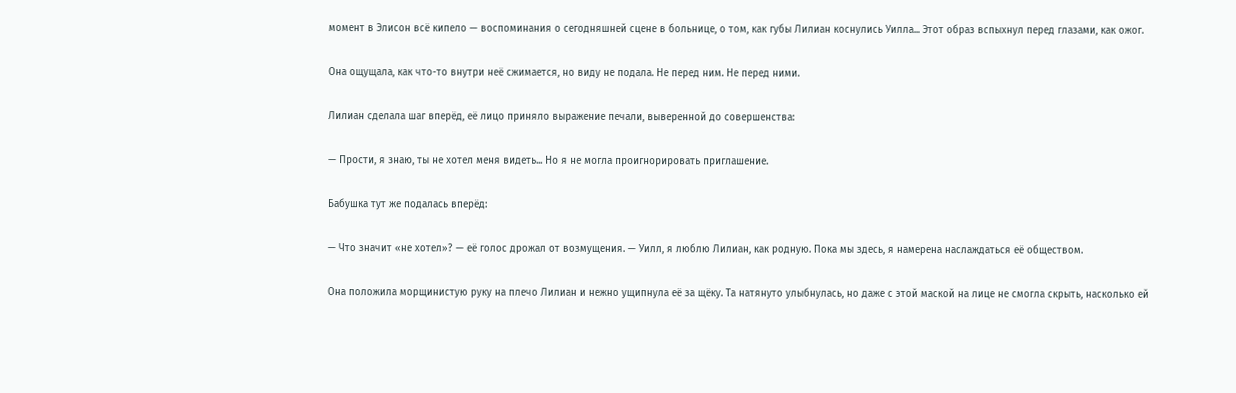момент в Элисон всё кипело — воспоминания о сегодняшней сцене в больнице, о том, как губы Лилиан коснулись Уилла... Этот образ вспыхнул перед глазами, как ожог.

Она ощущала, как что-то внутри неё сжимается, но виду не подала. Не перед ним. Не перед ними.

Лилиан сделала шаг вперёд, её лицо приняло выражение печали, выверенной до совершенства:

— Прости, я знаю, ты не хотел меня видеть... Но я не могла проигнорировать приглашение.

Бабушка тут же подалась вперёд:

— Что значит «не хотел»? — её голос дрожал от возмущения. — Уилл, я люблю Лилиан, как родную. Пока мы здесь, я намерена наслаждаться её обществом.

Она положила морщинистую руку на плечо Лилиан и нежно ущипнула её за щёку. Та натянуто улыбнулась, но даже с этой маской на лице не смогла скрыть, насколько ей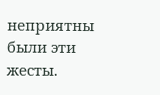неприятны были эти жесты.